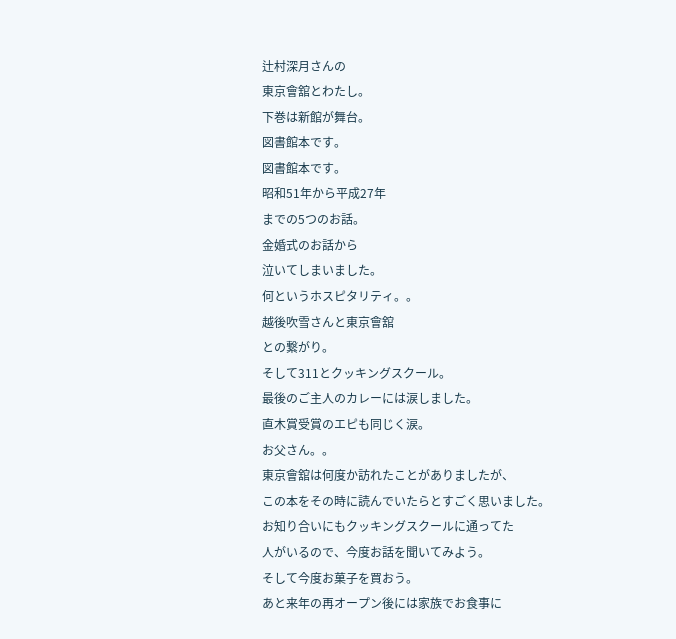辻村深月さんの
東京會舘とわたし。
下巻は新館が舞台。
図書館本です。
図書館本です。
昭和51年から平成27年
までの5つのお話。
金婚式のお話から
泣いてしまいました。
何というホスピタリティ。。
越後吹雪さんと東京會舘
との繋がり。
そして311とクッキングスクール。
最後のご主人のカレーには涙しました。
直木賞受賞のエピも同じく涙。
お父さん。。
東京會舘は何度か訪れたことがありましたが、
この本をその時に読んでいたらとすごく思いました。
お知り合いにもクッキングスクールに通ってた
人がいるので、今度お話を聞いてみよう。
そして今度お菓子を買おう。
あと来年の再オープン後には家族でお食事に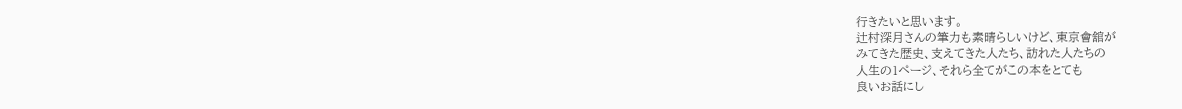行きたいと思います。
辻村深月さんの筆力も素晴らしいけど、東京會舘が
みてきた歴史、支えてきた人たち、訪れた人たちの
人生の1ページ、それら全てがこの本をとても
良いお話にし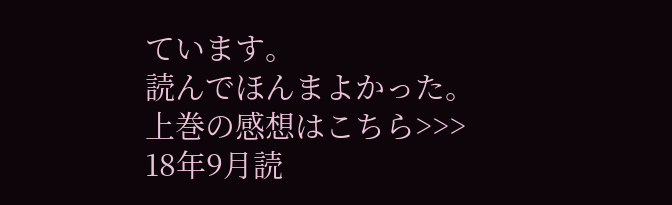ています。
読んでほんまよかった。
上巻の感想はこちら>>>
18年9月読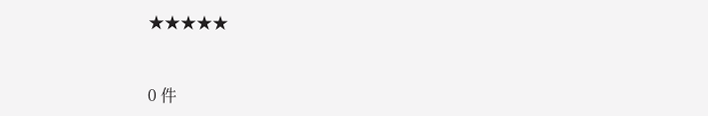★★★★★


0 件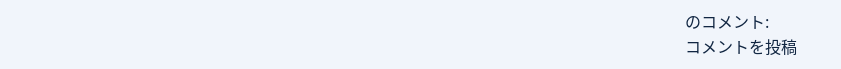のコメント:
コメントを投稿